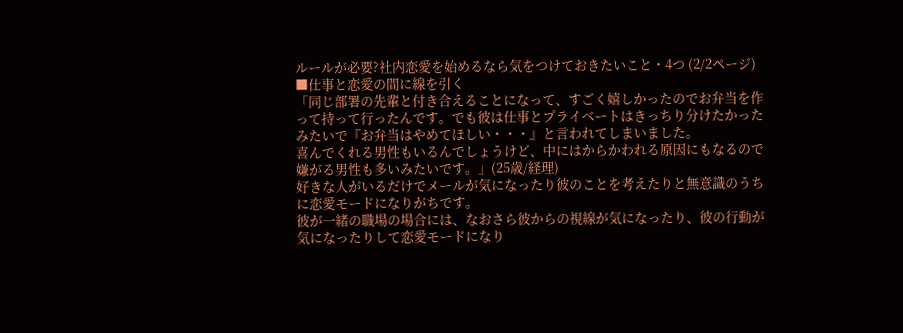ルールが必要?社内恋愛を始めるなら気をつけておきたいこと・4つ (2/2ページ)
■仕事と恋愛の間に線を引く
「同じ部署の先輩と付き合えることになって、すごく嬉しかったのでお弁当を作って持って行ったんです。でも彼は仕事とプライベートはきっちり分けたかったみたいで『お弁当はやめてほしい・・・』と言われてしまいました。
喜んでくれる男性もいるんでしょうけど、中にはからかわれる原因にもなるので嫌がる男性も多いみたいです。」(25歳/経理)
好きな人がいるだけでメールが気になったり彼のことを考えたりと無意識のうちに恋愛モードになりがちです。
彼が一緒の職場の場合には、なおさら彼からの視線が気になったり、彼の行動が気になったりして恋愛モードになり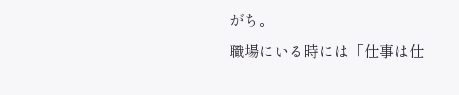がち。
職場にいる時には「仕事は仕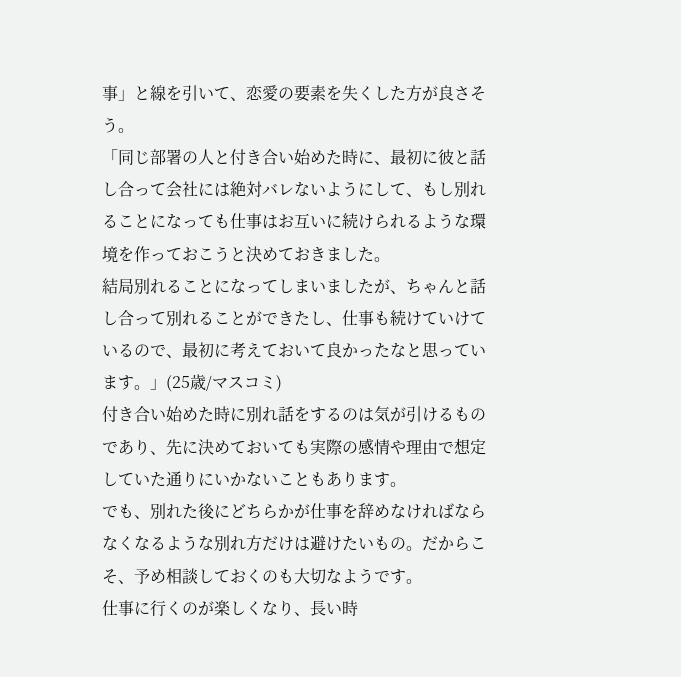事」と線を引いて、恋愛の要素を失くした方が良さそう。
「同じ部署の人と付き合い始めた時に、最初に彼と話し合って会社には絶対バレないようにして、もし別れることになっても仕事はお互いに続けられるような環境を作っておこうと決めておきました。
結局別れることになってしまいましたが、ちゃんと話し合って別れることができたし、仕事も続けていけているので、最初に考えておいて良かったなと思っています。」(25歳/マスコミ)
付き合い始めた時に別れ話をするのは気が引けるものであり、先に決めておいても実際の感情や理由で想定していた通りにいかないこともあります。
でも、別れた後にどちらかが仕事を辞めなければならなくなるような別れ方だけは避けたいもの。だからこそ、予め相談しておくのも大切なようです。
仕事に行くのが楽しくなり、長い時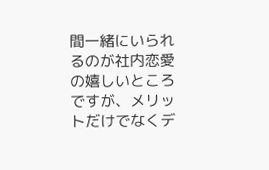間一緒にいられるのが社内恋愛の嬉しいところですが、メリットだけでなくデ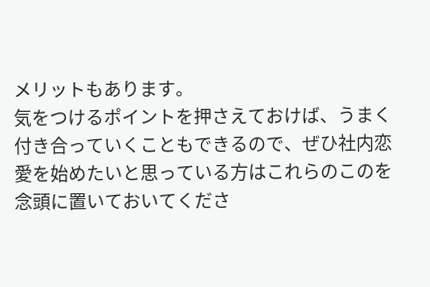メリットもあります。
気をつけるポイントを押さえておけば、うまく付き合っていくこともできるので、ぜひ社内恋愛を始めたいと思っている方はこれらのこのを念頭に置いておいてくださ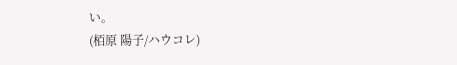い。
(栢原 陽子/ハウコレ)